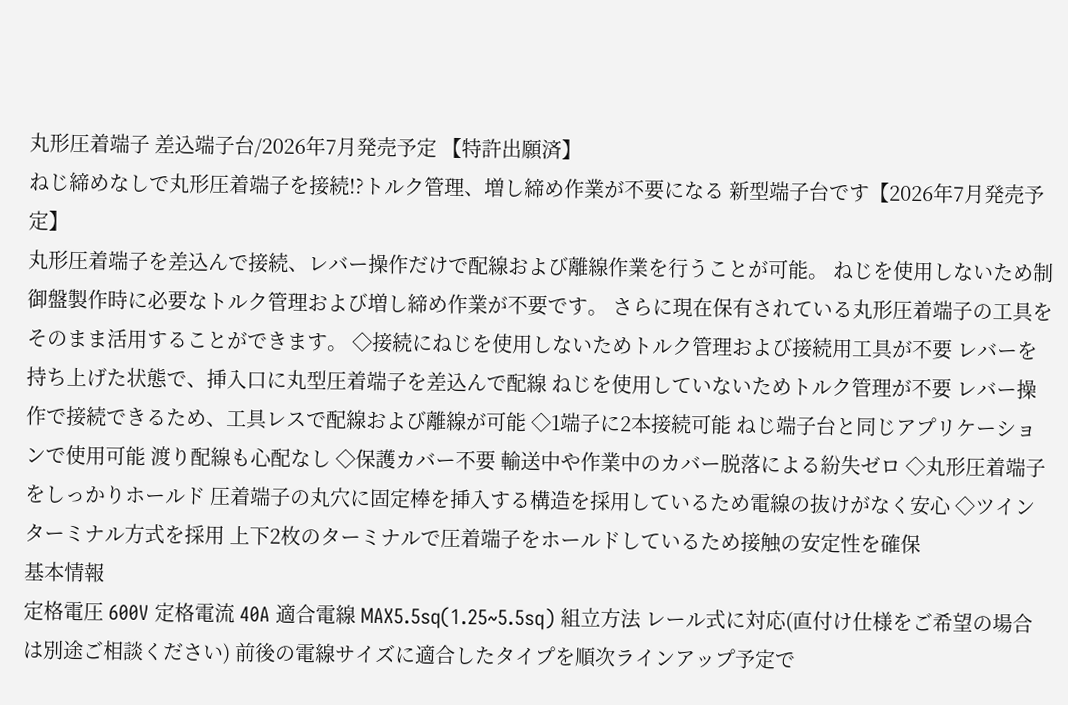丸形圧着端子 差込端子台/2026年7月発売予定 【特許出願済】
ねじ締めなしで丸形圧着端子を接続!?トルク管理、増し締め作業が不要になる 新型端子台です【2026年7月発売予定】
丸形圧着端子を差込んで接続、レバー操作だけで配線および離線作業を行うことが可能。 ねじを使用しないため制御盤製作時に必要なトルク管理および増し締め作業が不要です。 さらに現在保有されている丸形圧着端子の工具をそのまま活用することができます。 ◇接続にねじを使用しないためトルク管理および接続用工具が不要 レバーを持ち上げた状態で、挿入口に丸型圧着端子を差込んで配線 ねじを使用していないためトルク管理が不要 レバー操作で接続できるため、工具レスで配線および離線が可能 ◇1端子に2本接続可能 ねじ端子台と同じアプリケーションで使用可能 渡り配線も心配なし ◇保護カバー不要 輸送中や作業中のカバー脱落による紛失ゼロ ◇丸形圧着端子をしっかりホールド 圧着端子の丸穴に固定棒を挿入する構造を採用しているため電線の抜けがなく安心 ◇ツインターミナル方式を採用 上下2枚のターミナルで圧着端子をホールドしているため接触の安定性を確保
基本情報
定格電圧 600V 定格電流 40A 適合電線 MAX5.5sq(1.25~5.5sq) 組立方法 レール式に対応(直付け仕様をご希望の場合は別途ご相談ください) 前後の電線サイズに適合したタイプを順次ラインアップ予定で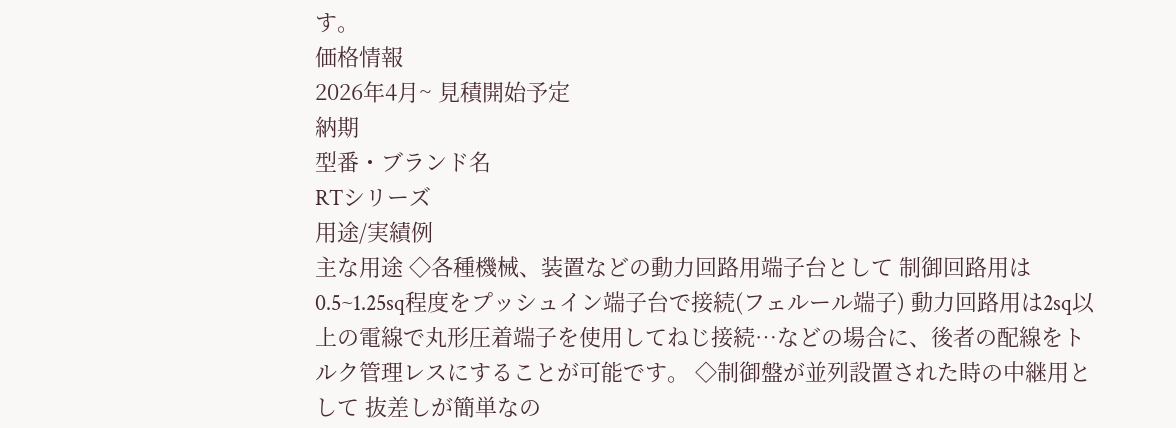す。
価格情報
2026年4月~ 見積開始予定
納期
型番・ブランド名
RTシリーズ
用途/実績例
主な用途 ◇各種機械、装置などの動力回路用端子台として 制御回路用は0.5~1.25sq程度をプッシュイン端子台で接続(フェルール端子) 動力回路用は2sq以上の電線で丸形圧着端子を使用してねじ接続…などの場合に、後者の配線をトルク管理レスにすることが可能です。 ◇制御盤が並列設置された時の中継用として 抜差しが簡単なの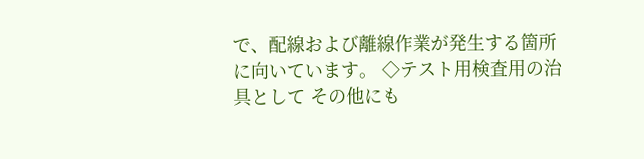で、配線および離線作業が発生する箇所に向いています。 ◇テスト用検査用の治具として その他にも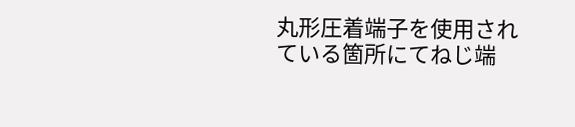丸形圧着端子を使用されている箇所にてねじ端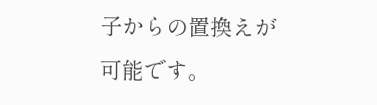子からの置換えが可能です。